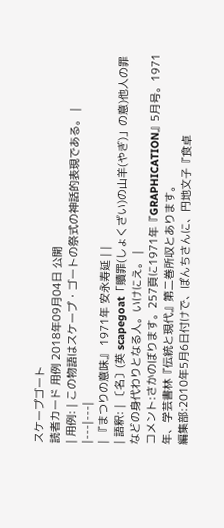スケープゴート
読者カード 用例 2018年09月04日 公開
| 用例: | この物語はスケープ・ゴートの祭式の神話的表現である。 |
|---|---|
| 『まつりの意味』 1971年 安永寿延 | |
| 語釈: | 〔名〕(英 scapegoat「贖罪(しょくざい)の山羊(やぎ)」の意)他人の罪などの身代わりとなる人。いけにえ。 |
コメント:さかのぼります。257頁に1971年『GRAPHICATION』5月号。1971年、学芸書林『伝統と現代』第二巻所収とあります。
編集部:2010年5月6日付けで、ぽんちさんに、円地文子『食卓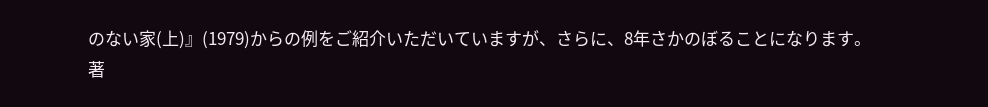のない家(上)』(1979)からの例をご紹介いただいていますが、さらに、8年さかのぼることになります。
著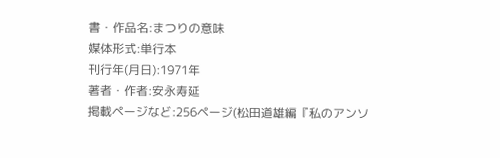書・作品名:まつりの意味
媒体形式:単行本
刊行年(月日):1971年
著者・作者:安永寿延
掲載ページなど:256ページ(松田道雄編『私のアンソ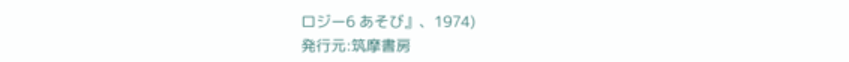ロジー6 あそび』、1974)
発行元:筑摩書房